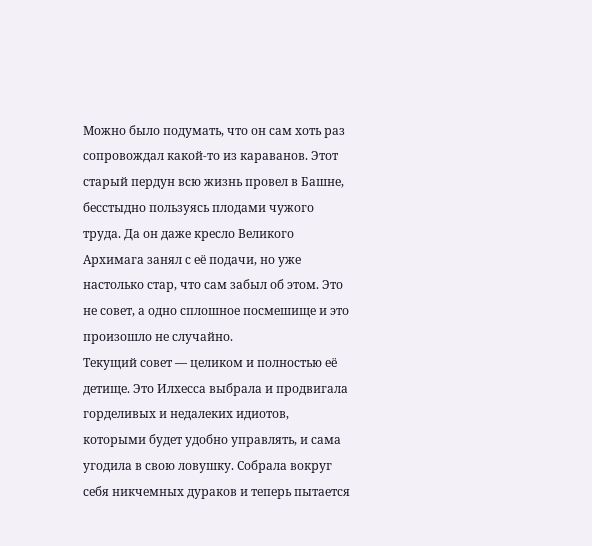Можно было подумать, что он сам хоть раз сопровождал какой-то из караванов. Этот старый пердун всю жизнь провел в Башне, бесстыдно пользуясь плодами чужого труда. Да он даже кресло Великого Архимага занял с её подачи, но уже настолько стар, что сам забыл об этом. Это не совет, а одно сплошное посмешище и это произошло не случайно.
Текущий совет — целиком и полностью её детище. Это Илхесса выбрала и продвигала горделивых и недалеких идиотов, которыми будет удобно управлять, и сама угодила в свою ловушку. Собрала вокруг себя никчемных дураков и теперь пытается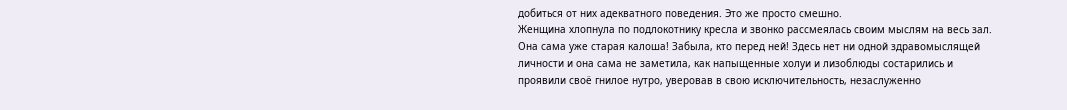добиться от них адекватного поведения. Это же просто смешно.
Женщина хлопнула по подлокотнику кресла и звонко рассмеялась своим мыслям на весь зал. Она сама уже старая калоша! Забыла, кто перед ней! Здесь нет ни одной здравомыслящей личности и она сама не заметила, как напыщенные холуи и лизоблюды состарились и проявили своё гнилое нутро, уверовав в свою исключительность, незаслуженно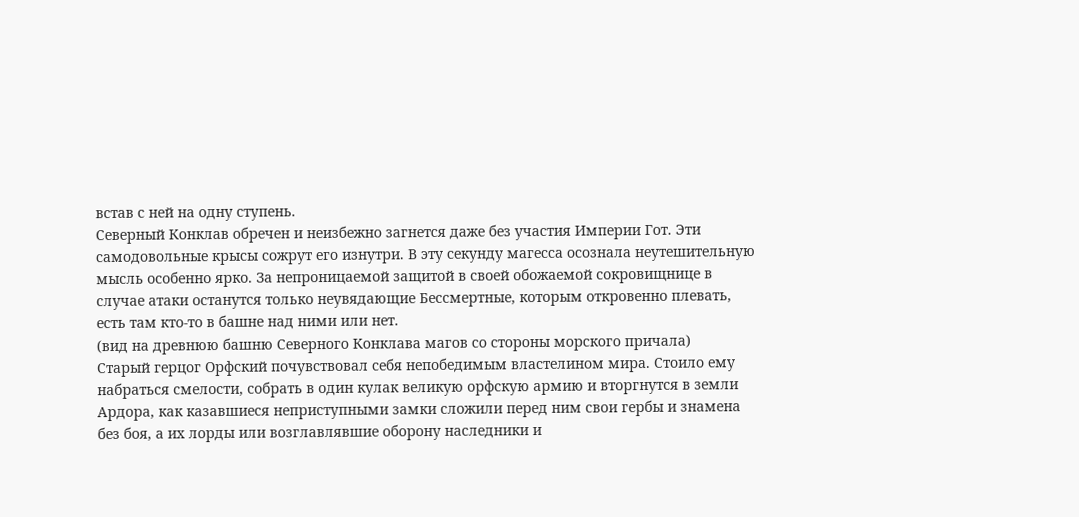встав с ней на одну ступень.
Северный Конклав обречен и неизбежно загнется даже без участия Империи Гот. Эти самодовольные крысы сожрут его изнутри. В эту секунду магесса осознала неутешительную мысль особенно ярко. За непроницаемой защитой в своей обожаемой сокровищнице в случае атаки останутся только неувядающие Бессмертные, которым откровенно плевать, есть там кто-то в башне над ними или нет.
(вид на древнюю башню Северного Конклава магов со стороны морского причала)
Старый герцог Орфский почувствовал себя непобедимым властелином мира. Стоило ему набраться смелости, собрать в один кулак великую орфскую армию и вторгнутся в земли Ардора, как казавшиеся неприступными замки сложили перед ним свои гербы и знамена без боя, а их лорды или возглавлявшие оборону наследники и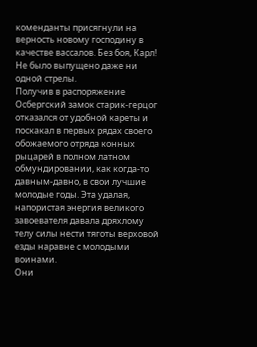коменданты присягнули на верность новому господину в качестве вассалов. Без боя, Карл! Не было выпущено даже ни одной стрелы.
Получив в распоряжение Осбергский замок старик-герцог отказался от удобной кареты и поскакал в первых рядах своего обожаемого отряда конных рыцарей в полном латном обмундировании, как когда-то давным-давно, в свои лучшие молодые годы. Эта удалая, напористая энергия великого завоевателя давала дряхлому телу силы нести тяготы верховой езды наравне с молодыми воинами.
Они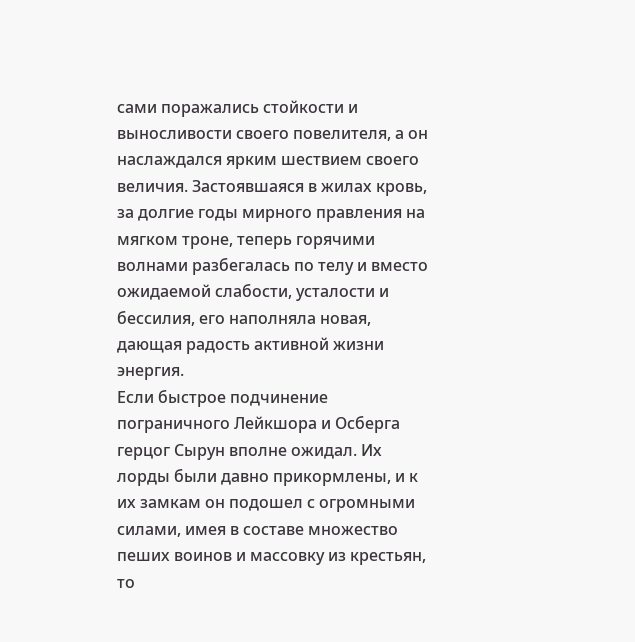сами поражались стойкости и выносливости своего повелителя, а он наслаждался ярким шествием своего величия. Застоявшаяся в жилах кровь, за долгие годы мирного правления на мягком троне, теперь горячими волнами разбегалась по телу и вместо ожидаемой слабости, усталости и бессилия, его наполняла новая, дающая радость активной жизни энергия.
Если быстрое подчинение пограничного Лейкшора и Осберга герцог Сырун вполне ожидал. Их лорды были давно прикормлены, и к их замкам он подошел с огромными силами, имея в составе множество пеших воинов и массовку из крестьян, то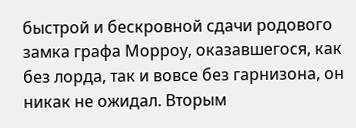быстрой и бескровной сдачи родового замка графа Морроу, оказавшегося, как без лорда, так и вовсе без гарнизона, он никак не ожидал. Вторым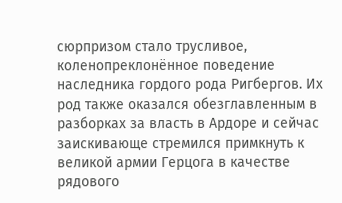сюрпризом стало трусливое, коленопреклонённое поведение наследника гордого рода Ригбергов. Их род также оказался обезглавленным в разборках за власть в Ардоре и сейчас заискивающе стремился примкнуть к великой армии Герцога в качестве рядового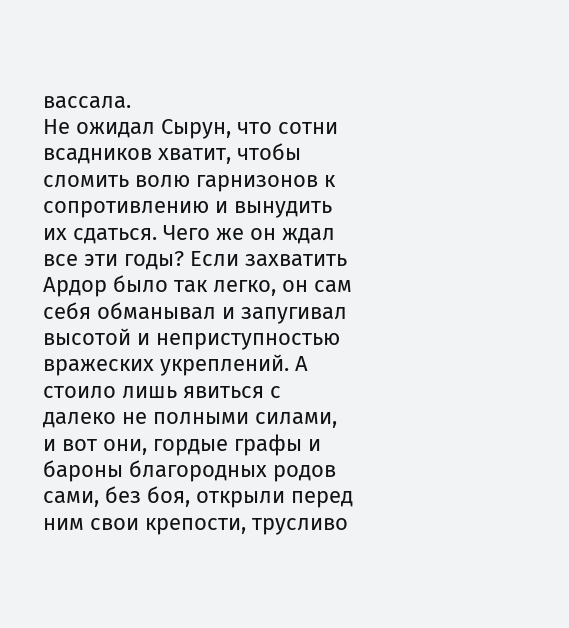вассала.
Не ожидал Сырун, что сотни всадников хватит, чтобы сломить волю гарнизонов к сопротивлению и вынудить их сдаться. Чего же он ждал все эти годы? Если захватить Ардор было так легко, он сам себя обманывал и запугивал высотой и неприступностью вражеских укреплений. А стоило лишь явиться с далеко не полными силами, и вот они, гордые графы и бароны благородных родов сами, без боя, открыли перед ним свои крепости, трусливо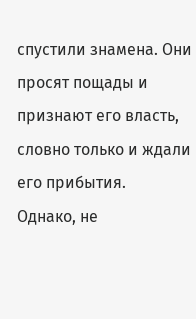спустили знамена. Они просят пощады и признают его власть, словно только и ждали его прибытия.
Однако, не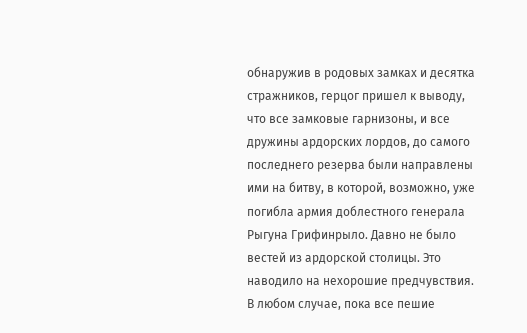обнаружив в родовых замках и десятка стражников, герцог пришел к выводу, что все замковые гарнизоны, и все дружины ардорских лордов, до самого последнего резерва были направлены ими на битву, в которой, возможно, уже погибла армия доблестного генерала Рыгуна Грифинрыло. Давно не было вестей из ардорской столицы. Это наводило на нехорошие предчувствия.
В любом случае, пока все пешие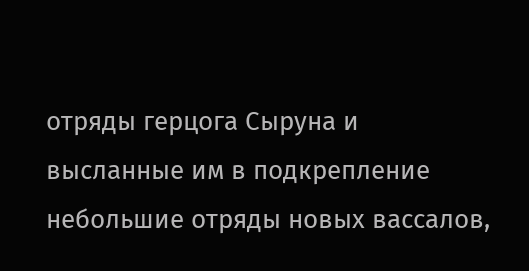отряды герцога Сыруна и высланные им в подкрепление небольшие отряды новых вассалов,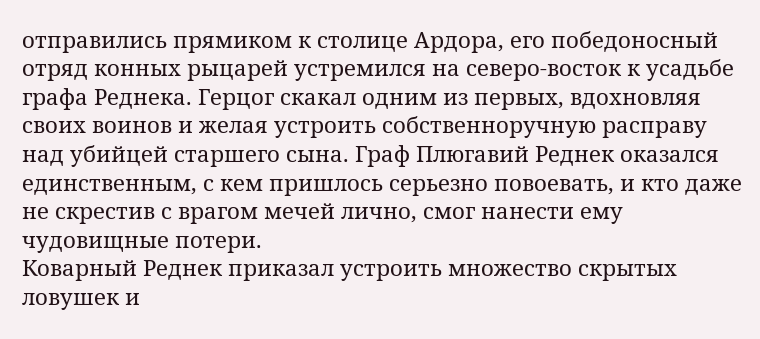отправились прямиком к столице Ардора, его победоносный отряд конных рыцарей устремился на северо-восток к усадьбе графа Реднека. Герцог скакал одним из первых, вдохновляя своих воинов и желая устроить собственноручную расправу над убийцей старшего сына. Граф Плюгавий Реднек оказался единственным, с кем пришлось серьезно повоевать, и кто даже не скрестив с врагом мечей лично, смог нанести ему чудовищные потери.
Коварный Реднек приказал устроить множество скрытых ловушек и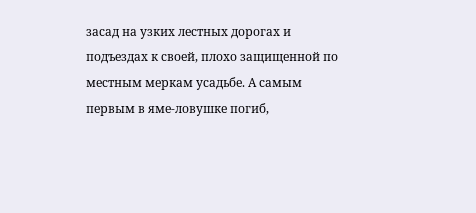засад на узких лестных дорогах и подъездах к своей, плохо защищенной по местным меркам усадьбе. А самым первым в яме-ловушке погиб,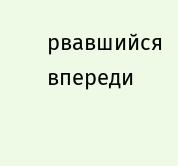рвавшийся впереди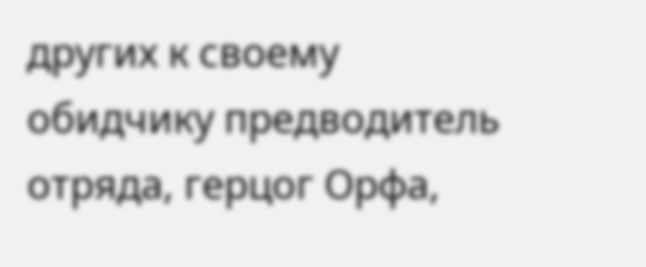других к своему обидчику предводитель отряда, герцог Орфа,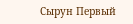Сырун Первый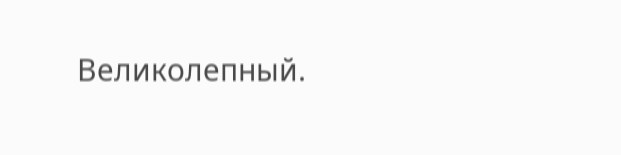Великолепный.